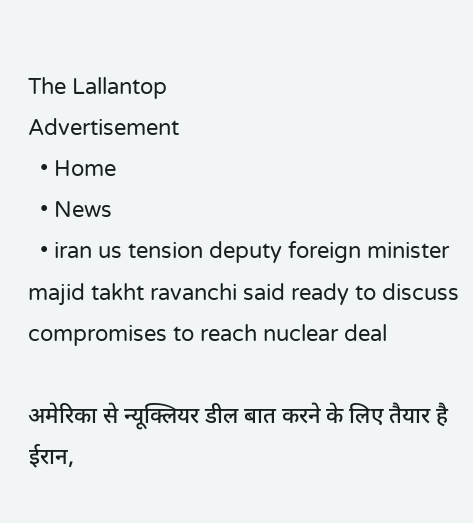The Lallantop
Advertisement
  • Home
  • News
  • iran us tension deputy foreign minister majid takht ravanchi said ready to discuss compromises to reach nuclear deal

अमेरिका से न्यूक्लियर डील बात करने के लिए तैयार है ईरान,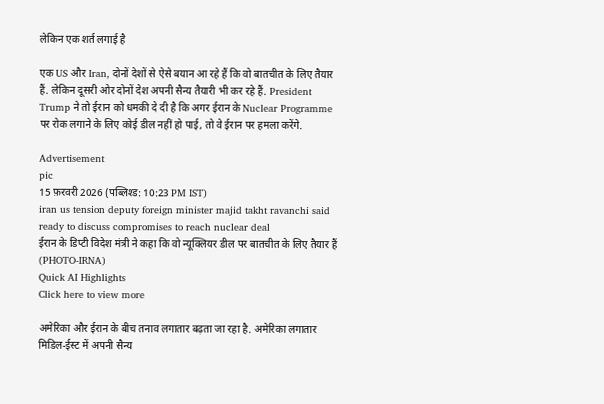लेकिन एक शर्त लगाई है

एक US और Iran, दोनों देशों से ऐसे बयान आ रहे हैं कि वो बातचीत के लिए तैयार हैं. लेकिन दूसरी ओर दोनों देश अपनी सैन्य तैयारी भी कर रहे हैं. President Trump ने तो ईरान को धमकी दे दी है कि अगर ईरान के Nuclear Programme पर रोक लगाने के लिए कोई डील नहीं हो पाई, तो वे ईरान पर हमला करेंगे.

Advertisement
pic
15 फ़रवरी 2026 (पब्लिश्ड: 10:23 PM IST)
iran us tension deputy foreign minister majid takht ravanchi said ready to discuss compromises to reach nuclear deal
ईरान के डिप्टी विदेश मंत्री ने कहा कि वो न्यूक्लियर डील पर बातचीत के लिए तैयार हैं (PHOTO-IRNA)
Quick AI Highlights
Click here to view more

अमेरिका और ईरान के बीच तनाव लगातार बढ़ता जा रहा है. अमेरिका लगातार मिडिल-ईस्ट में अपनी सैन्य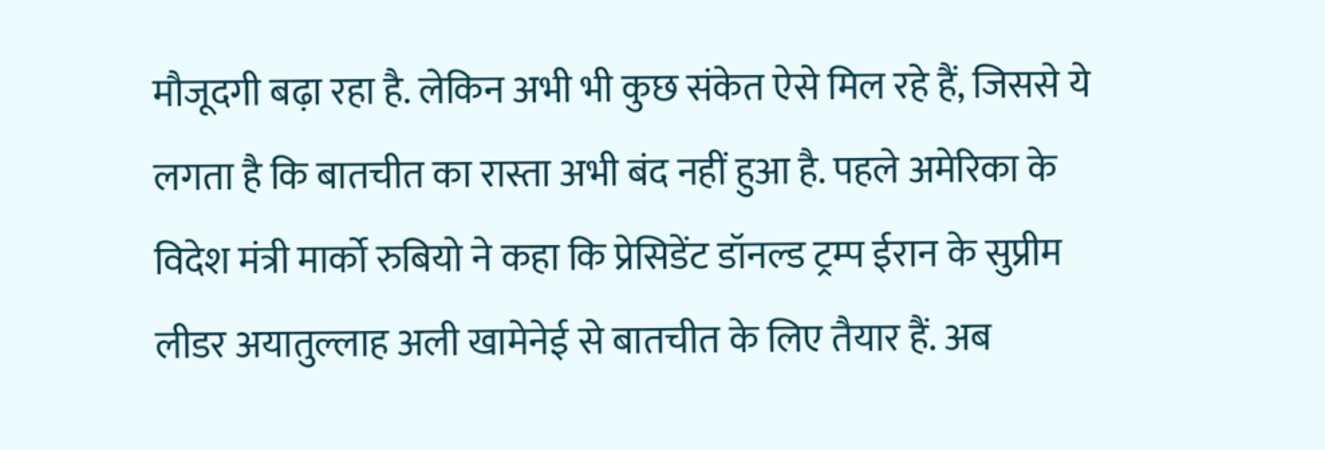मौजूदगी बढ़ा रहा है. लेकिन अभी भी कुछ संकेत ऐसे मिल रहे हैं, जिससे ये लगता है कि बातचीत का रास्ता अभी बंद नहीं हुआ है. पहले अमेरिका के विदेश मंत्री मार्को रुबियो ने कहा कि प्रेसिडेंट डॉनल्ड ट्रम्प ईरान के सुप्रीम लीडर अयातुल्लाह अली खामेनेई से बातचीत के लिए तैयार हैं. अब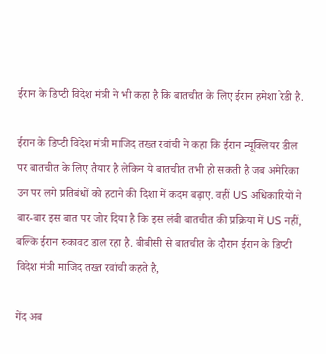ईरान के डिप्टी विदेश मंत्री ने भी कहा है कि बातचीत के लिए ईरान हमेशा रेडी है.

ईरान के डिप्टी विदेश मंत्री माजिद तख्त रवांची ने कहा कि ईरान न्यूक्लियर डील पर बातचीत के लिए तैयार है लेकिन ये बातचीत तभी हो सकती है जब अमेरिका उन पर लगे प्रतिबंधों को हटाने की दिशा में कदम बढ़ाए. वहीं US अधिकारियों ने बार-बार इस बात पर जोर दिया है कि इस लंबी बातचीत की प्रक्रिया में US नहीं, बल्कि ईरान रुकावट डाल रहा है. बीबीसी से बातचीत के दौरान ईरान के डिप्टी विदेश मंत्री माजिद तख्त रवांची कहते है,

गेंद अब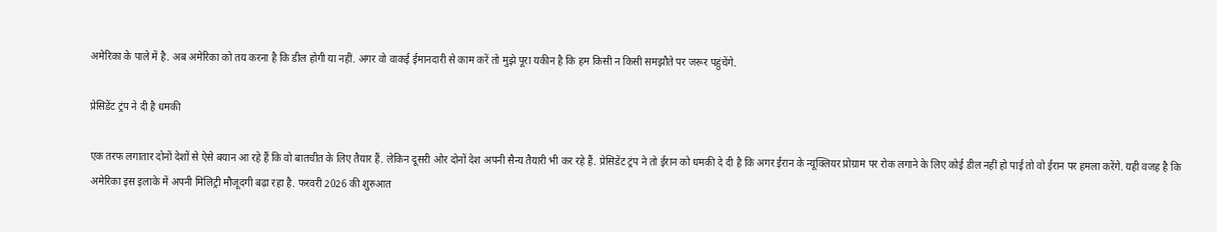अमेरिका के पाले में है. अब अमेरिका को तय करना है कि डील होगी या नहीं. अगर वो वाकई ईमानदारी से काम करें तो मुझे पूरा यकीन है कि हम किसी न किसी समझौते पर जरूर पहुंचेंगे.

प्रेसिडेंट ट्रंप ने दी है धमकी

एक तरफ लगातार दोनों देशों से ऐसे बयान आ रहे हैं कि वो बातचीत के लिए तैयार हैं. लेकिन दूसरी ओर दोनों देश अपनी सैन्य तैयारी भी कर रहे हैं. प्रेसिडेंट ट्रंप ने तो ईरान को धमकी दे दी है कि अगर ईरान के न्यूक्लियर प्रोग्राम पर रोक लगाने के लिए कोई डील नहीं हो पाई तो वो ईरान पर हमला करेंगे. यही वजह है कि अमेरिका इस इलाके में अपनी मिलिट्री मौजूदगी बढ़ा रहा है. फरवरी 2026 की शुरुआत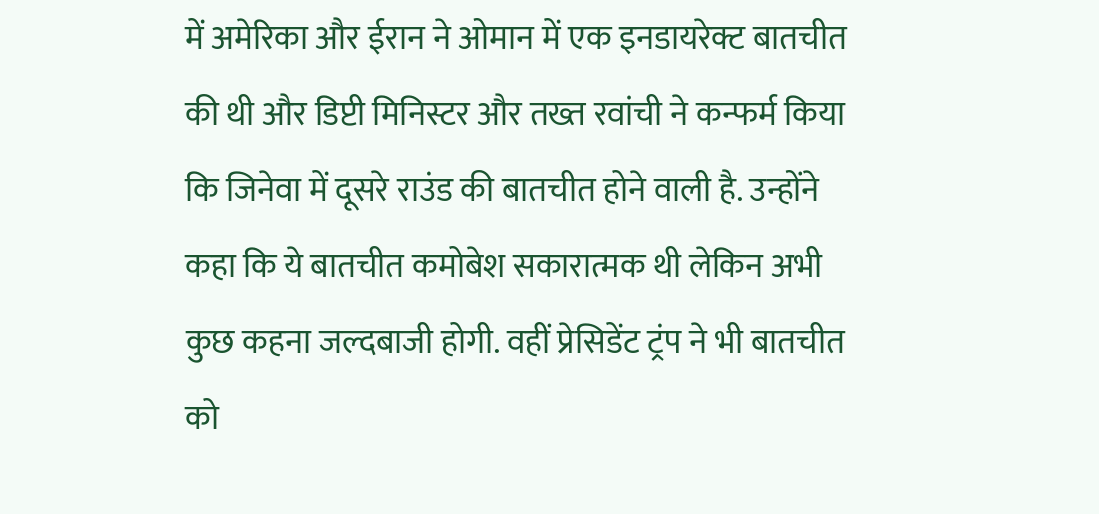में अमेरिका और ईरान ने ओमान में एक इनडायरेक्ट बातचीत की थी और डिप्टी मिनिस्टर और तख्त रवांची ने कन्फर्म किया कि जिनेवा में दूसरे राउंड की बातचीत होने वाली है. उन्होंने कहा कि ये बातचीत कमोबेश सकारात्मक थी लेकिन अभी कुछ कहना जल्दबाजी होगी. वहीं प्रेसिडेंट ट्रंप ने भी बातचीत को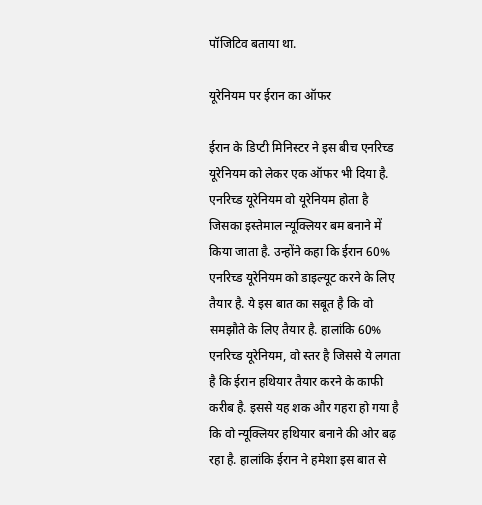पॉजिटिव बताया था.

यूरेनियम पर ईरान का ऑफर

ईरान के डिप्टी मिनिस्टर ने इस बीच एनरिच्ड यूरेनियम को लेकर एक ऑफर भी दिया है. एनरिच्ड यूरेनियम वो यूरेनियम होता है जिसका इस्तेमाल न्यूक्लियर बम बनाने में किया जाता है. उन्होंने कहा कि ईरान 60% एनरिच्ड यूरेनियम को डाइल्यूट करने के लिए तैयार है. ये इस बात का सबूत है कि वो समझौते के लिए तैयार है. हालांकि 60% एनरिच्ड यूरेनियम, वो स्तर है जिससे ये लगता है कि ईरान हथियार तैयार करने के काफी करीब है. इससे यह शक और गहरा हो गया है कि वो न्यूक्लियर हथियार बनाने की ओर बढ़ रहा है. हालांकि ईरान ने हमेशा इस बात से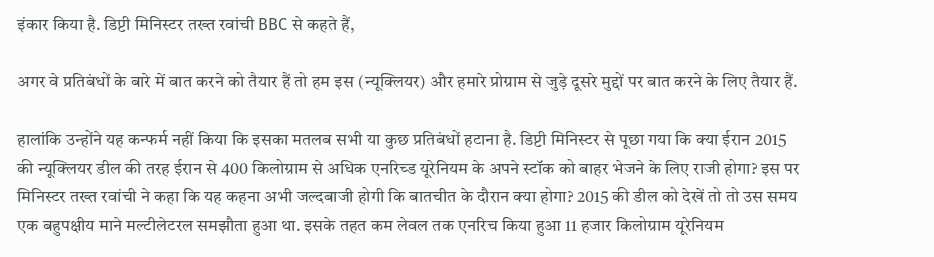इंकार किया है. डिप्टी मिनिस्टर तख्त रवांची BBC से कहते हैं,

अगर वे प्रतिबंधों के बारे में बात करने को तैयार हैं तो हम इस (न्यूक्लियर) और हमारे प्रोग्राम से जुड़े दूसरे मुद्दों पर बात करने के लिए तैयार हैं.

हालांकि उन्होंने यह कन्फर्म नहीं किया कि इसका मतलब सभी या कुछ प्रतिबंधों हटाना है. डिप्टी मिनिस्टर से पूछा गया कि क्या ईरान 2015 की न्यूक्लियर डील की तरह ईरान से 400 किलोग्राम से अधिक एनरिच्ड यूरेनियम के अपने स्टॉक को बाहर भेजने के लिए राजी होगा? इस पर मिनिस्टर तख्त रवांची ने कहा कि यह कहना अभी जल्दबाजी होगी कि बातचीत के दौरान क्या होगा? 2015 की डील को देखें तो तो उस समय एक बहुपक्षीय माने मल्टीलेटरल समझौता हुआ था. इसके तहत कम लेवल तक एनरिच किया हुआ 11 हजार किलोग्राम यूरेनियम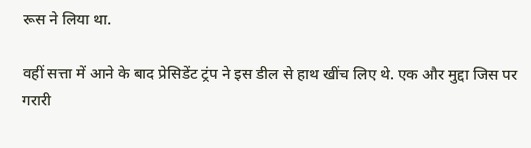रूस ने लिया था.

वहीं सत्ता में आने के बाद प्रेसिडेंट ट्रंप ने इस डील से हाथ खींच लिए थे. एक और मुद्दा जिस पर गरारी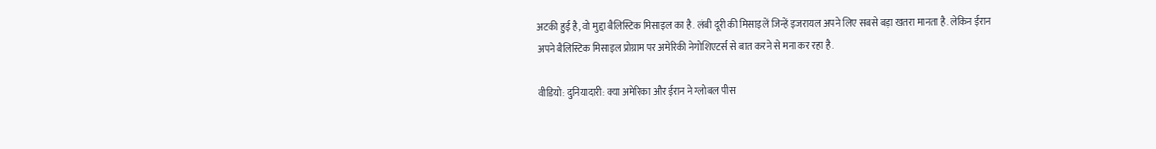अटकी हुई है, वो मुद्दा बैलिस्टिक मिसाइल का है. लंबी दूरी की मिसाइलें जिन्हें इजरायल अपने लिए सबसे बड़ा खतरा मानता है. लेकिन ईरान अपने बैलिस्टिक मिसाइल प्रोग्राम पर अमेरिकी नेगोशिएटर्स से बात करने से मना कर रहा है.

वीडियो: दुनियादारी: क्या अमेरिका और ईरान ने ग्लोबल पीस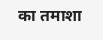का तमाशा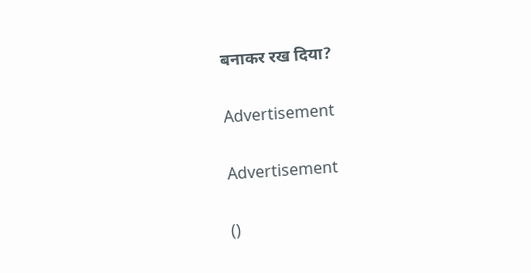बनाकर रख दिया?

Advertisement

Advertisement

()